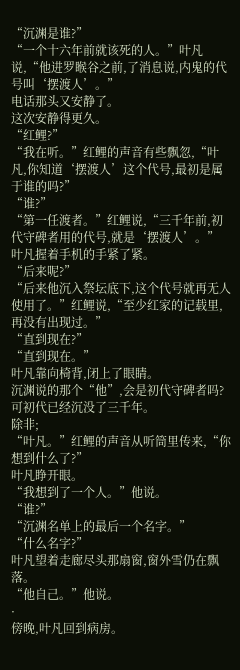“沉渊是谁?”
“一个十六年前就该死的人。”叶凡说,“他进罗睺谷之前,了消息说,内鬼的代号叫‘摆渡人’。”
电话那头又安静了。
这次安静得更久。
“红鲤?”
“我在听。”红鲤的声音有些飘忽,“叶凡,你知道‘摆渡人’这个代号,最初是属于谁的吗?”
“谁?”
“第一任渡者。”红鲤说,“三千年前,初代守碑者用的代号,就是‘摆渡人’。”
叶凡握着手机的手紧了紧。
“后来呢?”
“后来他沉入祭坛底下,这个代号就再无人使用了。”红鲤说,“至少红家的记载里,再没有出现过。”
“直到现在?”
“直到现在。”
叶凡靠向椅背,闭上了眼睛。
沉渊说的那个“他”,会是初代守碑者吗?
可初代已经沉没了三千年。
除非;
“叶凡。”红鲤的声音从听筒里传来,“你想到什么了?”
叶凡睁开眼。
“我想到了一个人。”他说。
“谁?”
“沉渊名单上的最后一个名字。”
“什么名字?”
叶凡望着走廊尽头那扇窗,窗外雪仍在飘落。
“他自己。”他说。
·
傍晚,叶凡回到病房。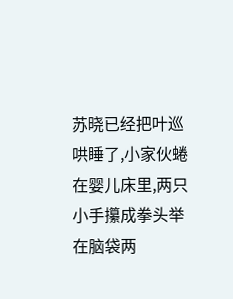苏晓已经把叶巡哄睡了,小家伙蜷在婴儿床里,两只小手攥成拳头举在脑袋两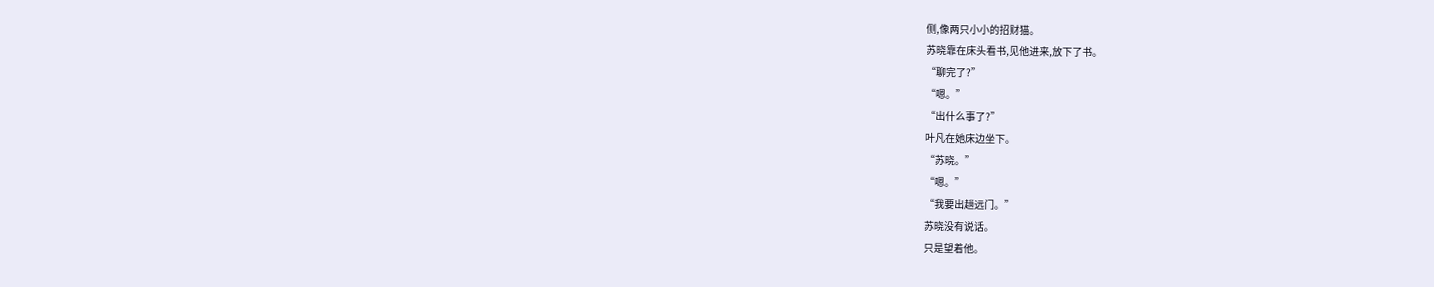侧,像两只小小的招财猫。
苏晓靠在床头看书,见他进来,放下了书。
“聊完了?”
“嗯。”
“出什么事了?”
叶凡在她床边坐下。
“苏晓。”
“嗯。”
“我要出趟远门。”
苏晓没有说话。
只是望着他。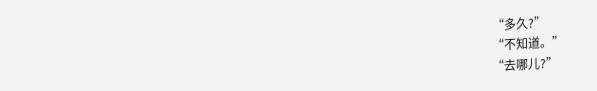“多久?”
“不知道。”
“去哪儿?”